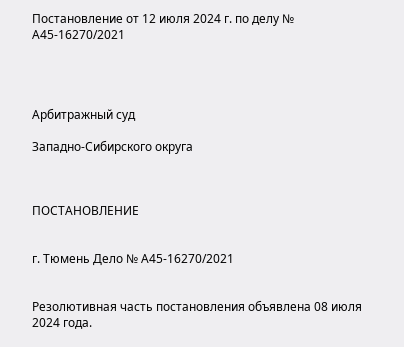Постановление от 12 июля 2024 г. по делу № А45-16270/2021




Арбитражный суд

Западно-Сибирского округа



ПОСТАНОВЛЕНИЕ


г. Тюмень Дело № А45-16270/2021


Резолютивная часть постановления объявлена 08 июля 2024 года.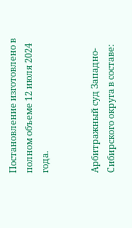Постановление изготовлено в полном объеме 12 июля 2024 года.


Арбитражный суд Западно-Сибирского округа в составе: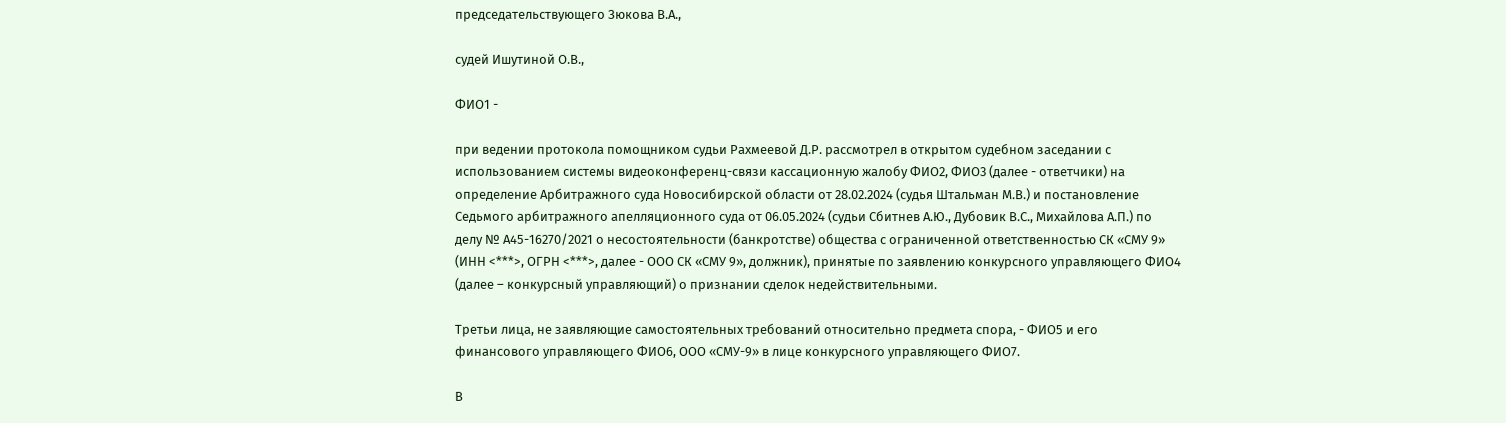председательствующего Зюкова В.А.,

судей Ишутиной О.В.,

ФИО1 -

при ведении протокола помощником судьи Рахмеевой Д.Р. рассмотрел в открытом судебном заседании с использованием системы видеоконференц-связи кассационную жалобу ФИО2, ФИО3 (далее - ответчики) на определение Арбитражного суда Новосибирской области от 28.02.2024 (судья Штальман М.В.) и постановление Седьмого арбитражного апелляционного суда от 06.05.2024 (судьи Сбитнев А.Ю., Дубовик В.С., Михайлова А.П.) по делу № А45-16270/2021 о несостоятельности (банкротстве) общества с ограниченной ответственностью СК «СМУ 9» (ИНН <***>, ОГРН <***>, далее - ООО СК «СМУ 9», должник), принятые по заявлению конкурсного управляющего ФИО4 (далее – конкурсный управляющий) о признании сделок недействительными.

Третьи лица, не заявляющие самостоятельных требований относительно предмета спора, - ФИО5 и его финансового управляющего ФИО6, ООО «СМУ-9» в лице конкурсного управляющего ФИО7.

В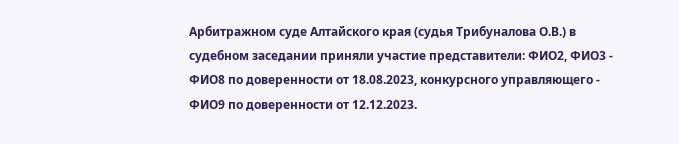Арбитражном суде Алтайского края (судья Трибуналова О.В.) в судебном заседании приняли участие представители: ФИО2, ФИО3 - ФИО8 по доверенности от 18.08.2023, конкурсного управляющего - ФИО9 по доверенности от 12.12.2023.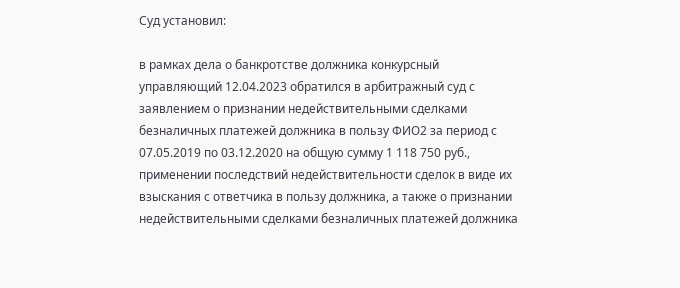Суд установил:

в рамках дела о банкротстве должника конкурсный управляющий 12.04.2023 обратился в арбитражный суд с заявлением о признании недействительными сделками безналичных платежей должника в пользу ФИО2 за период с 07.05.2019 по 03.12.2020 на общую сумму 1 118 750 руб., применении последствий недействительности сделок в виде их взыскания с ответчика в пользу должника, а также о признании недействительными сделками безналичных платежей должника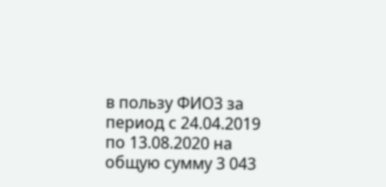в пользу ФИО3 за период с 24.04.2019 по 13.08.2020 на общую сумму 3 043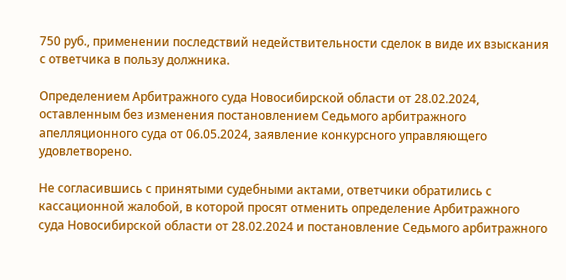750 руб., применении последствий недействительности сделок в виде их взыскания с ответчика в пользу должника.

Определением Арбитражного суда Новосибирской области от 28.02.2024, оставленным без изменения постановлением Седьмого арбитражного апелляционного суда от 06.05.2024, заявление конкурсного управляющего удовлетворено.

Не согласившись с принятыми судебными актами, ответчики обратились с кассационной жалобой, в которой просят отменить определение Арбитражного суда Новосибирской области от 28.02.2024 и постановление Седьмого арбитражного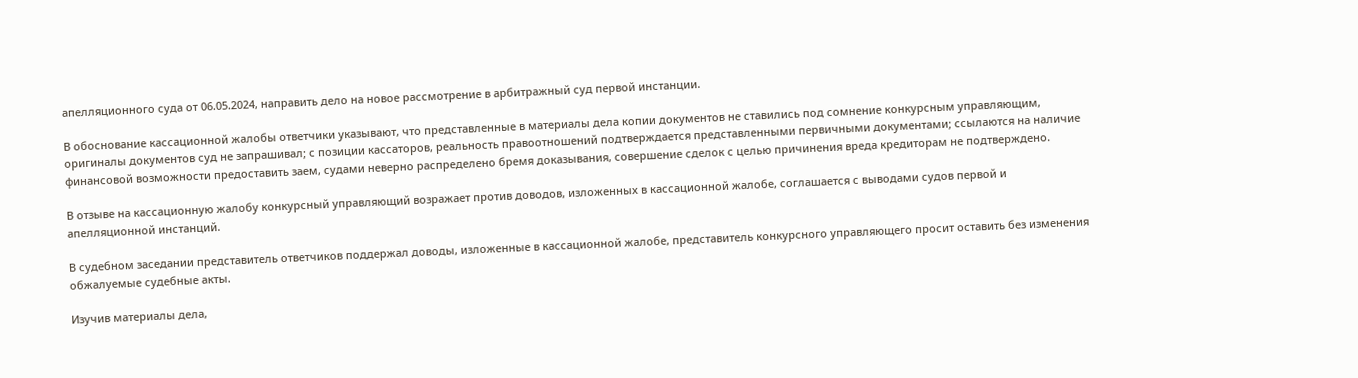апелляционного суда от 06.05.2024, направить дело на новое рассмотрение в арбитражный суд первой инстанции.

В обоснование кассационной жалобы ответчики указывают, что представленные в материалы дела копии документов не ставились под сомнение конкурсным управляющим, оригиналы документов суд не запрашивал; с позиции кассаторов, реальность правоотношений подтверждается представленными первичными документами; ссылаются на наличие финансовой возможности предоставить заем, судами неверно распределено бремя доказывания, совершение сделок с целью причинения вреда кредиторам не подтверждено.

В отзыве на кассационную жалобу конкурсный управляющий возражает против доводов, изложенных в кассационной жалобе, соглашается с выводами судов первой и апелляционной инстанций.

В судебном заседании представитель ответчиков поддержал доводы, изложенные в кассационной жалобе, представитель конкурсного управляющего просит оставить без изменения обжалуемые судебные акты.

Изучив материалы дела,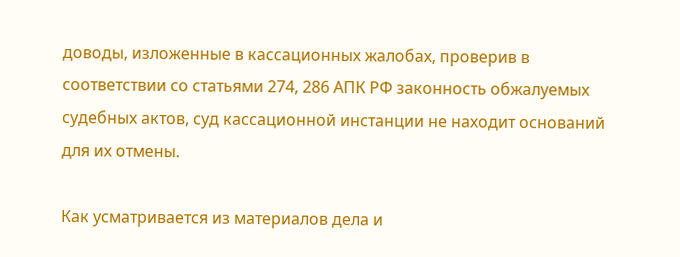доводы, изложенные в кассационных жалобах, проверив в соответствии со статьями 274, 286 АПК РФ законность обжалуемых судебных актов, суд кассационной инстанции не находит оснований для их отмены.

Как усматривается из материалов дела и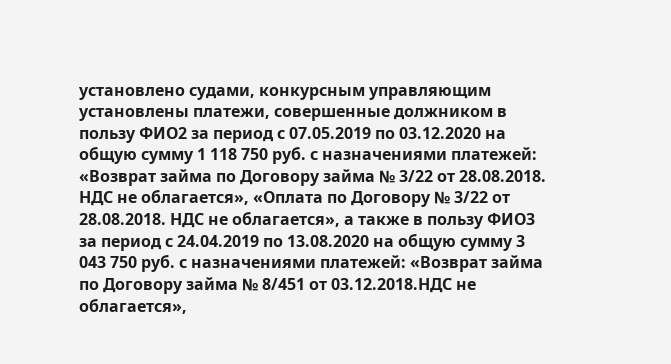установлено судами, конкурсным управляющим установлены платежи, совершенные должником в пользу ФИО2 за период с 07.05.2019 по 03.12.2020 на общую сумму 1 118 750 руб. с назначениями платежей: «Возврат займа по Договору займа № 3/22 от 28.08.2018. НДС не облагается», «Оплата по Договору № 3/22 от 28.08.2018. НДС не облагается», а также в пользу ФИО3 за период с 24.04.2019 по 13.08.2020 на общую сумму 3 043 750 руб. с назначениями платежей: «Возврат займа по Договору займа № 8/451 от 03.12.2018.НДС не облагается»,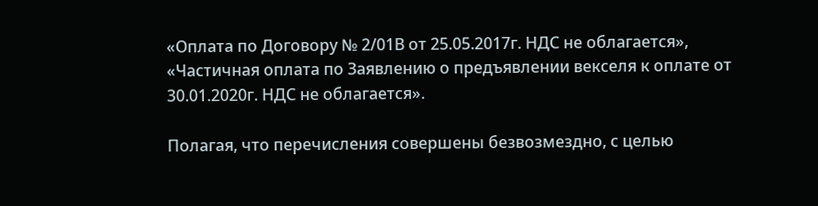«Оплата по Договору № 2/01В от 25.05.2017г. НДС не облагается», «Частичная оплата по Заявлению о предъявлении векселя к оплате от 30.01.2020г. НДС не облагается».

Полагая, что перечисления совершены безвозмездно, с целью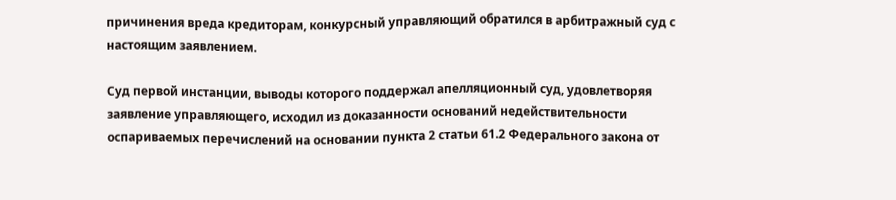причинения вреда кредиторам, конкурсный управляющий обратился в арбитражный суд с настоящим заявлением.

Суд первой инстанции, выводы которого поддержал апелляционный суд, удовлетворяя заявление управляющего, исходил из доказанности оснований недействительности оспариваемых перечислений на основании пункта 2 статьи 61.2 Федерального закона от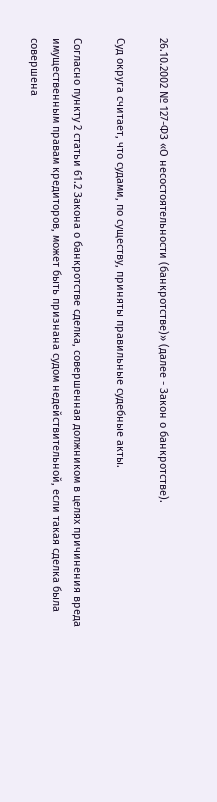26.10.2002 № 127-ФЗ «О несостоятельности (банкротстве)» (далее - Закон о банкротстве).

Суд округа считает, что судами, по существу, приняты правильные судебные акты.

Согласно пункту 2 статьи 61.2 Закона о банкротстве сделка, совершенная должником в целях причинения вреда имущественным правам кредиторов, может быть признана судом недействительной, если такая сделка была совершена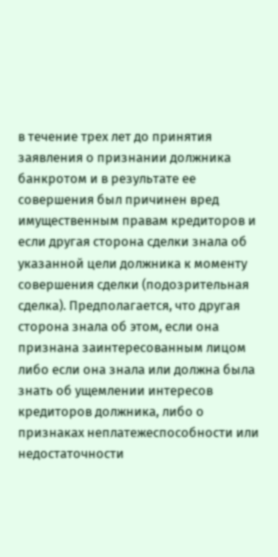в течение трех лет до принятия заявления о признании должника банкротом и в результате ее совершения был причинен вред имущественным правам кредиторов и если другая сторона сделки знала об указанной цели должника к моменту совершения сделки (подозрительная сделка). Предполагается, что другая сторона знала об этом, если она признана заинтересованным лицом либо если она знала или должна была знать об ущемлении интересов кредиторов должника, либо о признаках неплатежеспособности или недостаточности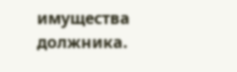имущества должника.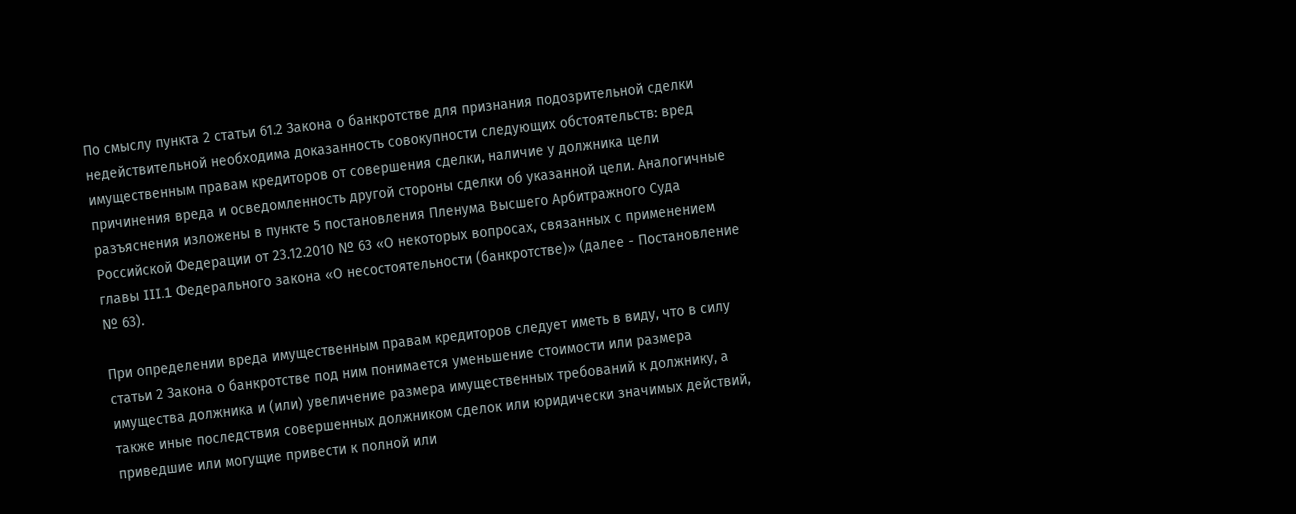По смыслу пункта 2 статьи 61.2 Закона о банкротстве для признания подозрительной сделки недействительной необходима доказанность совокупности следующих обстоятельств: вред имущественным правам кредиторов от совершения сделки, наличие у должника цели причинения вреда и осведомленность другой стороны сделки об указанной цели. Аналогичные разъяснения изложены в пункте 5 постановления Пленума Высшего Арбитражного Суда Российской Федерации от 23.12.2010 № 63 «О некоторых вопросах, связанных с применением главы III.1 Федерального закона «О несостоятельности (банкротстве)» (далее - Постановление № 63).

При определении вреда имущественным правам кредиторов следует иметь в виду, что в силу статьи 2 Закона о банкротстве под ним понимается уменьшение стоимости или размера имущества должника и (или) увеличение размера имущественных требований к должнику, а также иные последствия совершенных должником сделок или юридически значимых действий, приведшие или могущие привести к полной или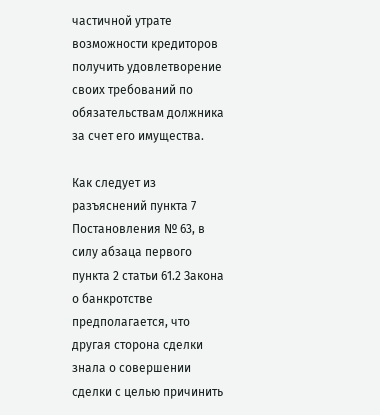частичной утрате возможности кредиторов получить удовлетворение своих требований по обязательствам должника за счет его имущества.

Как следует из разъяснений пункта 7 Постановления № 63, в силу абзаца первого пункта 2 статьи 61.2 Закона о банкротстве предполагается, что другая сторона сделки знала о совершении сделки с целью причинить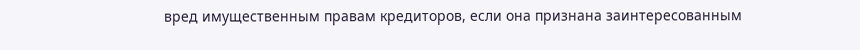вред имущественным правам кредиторов, если она признана заинтересованным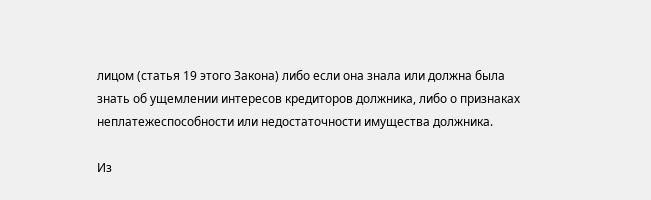лицом (статья 19 этого Закона) либо если она знала или должна была знать об ущемлении интересов кредиторов должника, либо о признаках неплатежеспособности или недостаточности имущества должника.

Из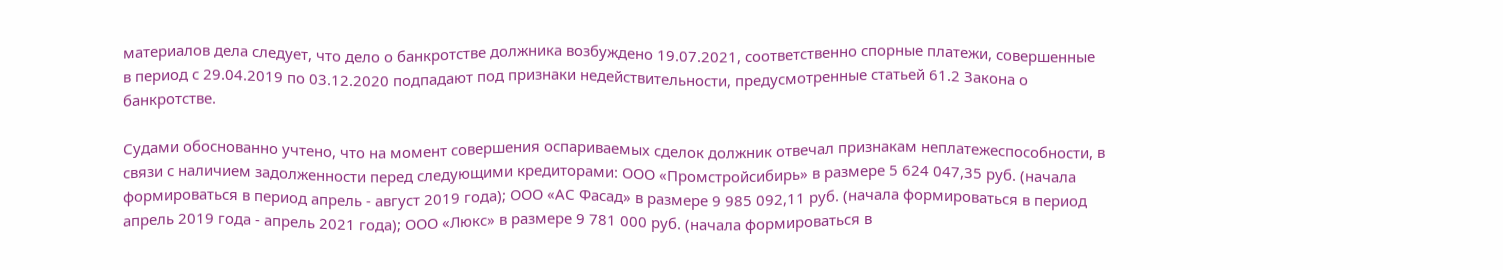материалов дела следует, что дело о банкротстве должника возбуждено 19.07.2021, соответственно спорные платежи, совершенные в период с 29.04.2019 по 03.12.2020 подпадают под признаки недействительности, предусмотренные статьей 61.2 Закона о банкротстве.

Судами обоснованно учтено, что на момент совершения оспариваемых сделок должник отвечал признакам неплатежеспособности, в связи с наличием задолженности перед следующими кредиторами: ООО «Промстройсибирь» в размере 5 624 047,35 руб. (начала формироваться в период апрель - август 2019 года); ООО «АС Фасад» в размере 9 985 092,11 руб. (начала формироваться в период апрель 2019 года - апрель 2021 года); ООО «Люкс» в размере 9 781 000 руб. (начала формироваться в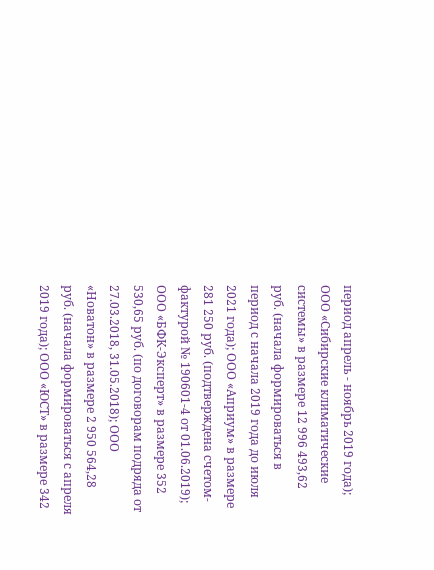период апрель - ноябрь 2019 года); ООО «Сибирские климатические системы» в размере 12 996 493,62 руб. (начала формироваться в период с начала 2019 года до июля 2021 года); ООО «Априум» в размере 281 250 руб. (подтверждена счетом-фактурой № 190601-4 от 01.06.2019); ООО «БФК-Эксперт» в размере 352 530,65 руб. (по договорам подряда от 27.03.2018, 31.05.2018); ООО «Новатон» в размере 2 950 564,28 руб. (начала формироваться с апреля 2019 года); ООО «ЮСТ» в размере 342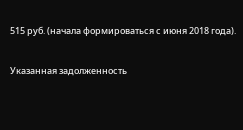515 руб. (начала формироваться с июня 2018 года).

Указанная задолженность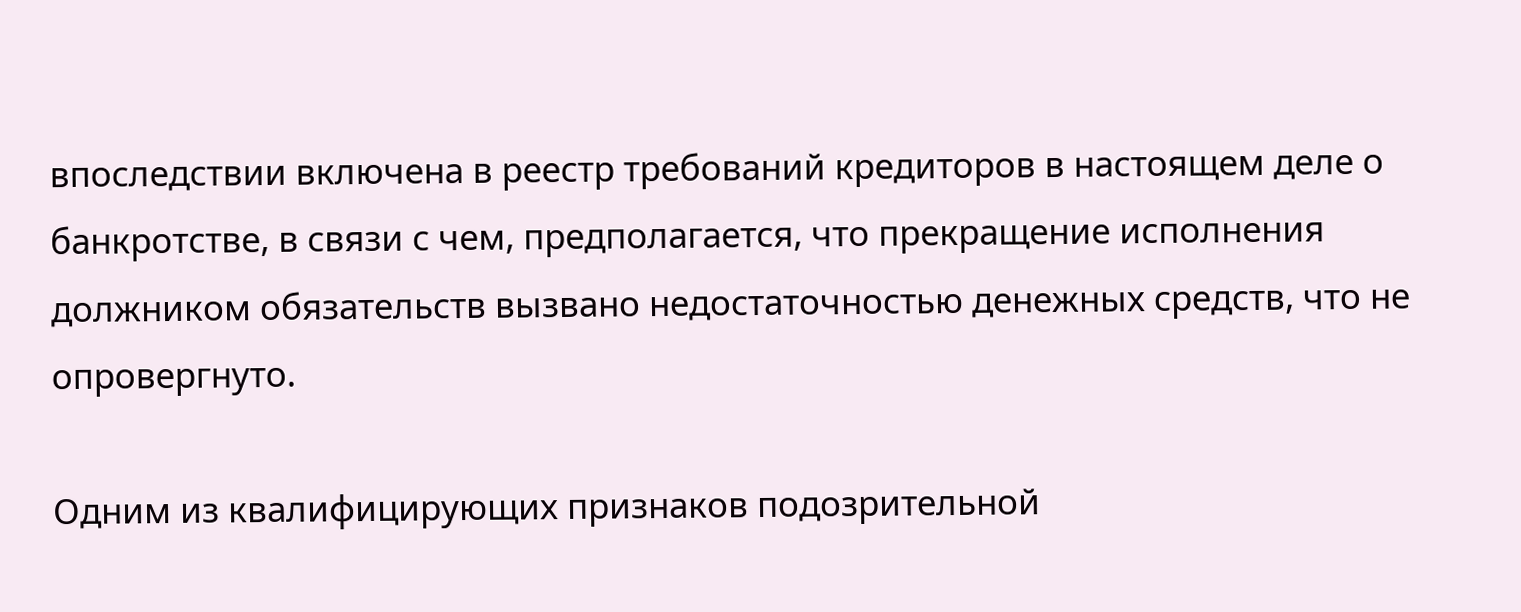впоследствии включена в реестр требований кредиторов в настоящем деле о банкротстве, в связи с чем, предполагается, что прекращение исполнения должником обязательств вызвано недостаточностью денежных средств, что не опровергнуто.

Одним из квалифицирующих признаков подозрительной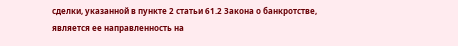сделки, указанной в пункте 2 статьи 61.2 Закона о банкротстве, является ее направленность на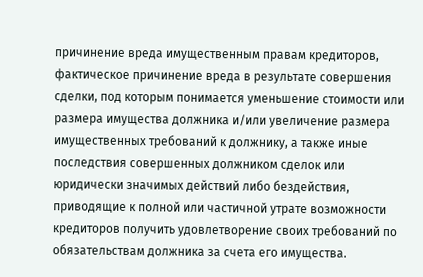причинение вреда имущественным правам кредиторов, фактическое причинение вреда в результате совершения сделки, под которым понимается уменьшение стоимости или размера имущества должника и/или увеличение размера имущественных требований к должнику, а также иные последствия совершенных должником сделок или юридически значимых действий либо бездействия, приводящие к полной или частичной утрате возможности кредиторов получить удовлетворение своих требований по обязательствам должника за счета его имущества.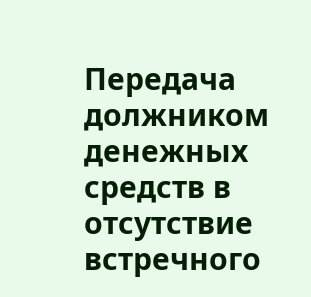Передача должником денежных средств в отсутствие встречного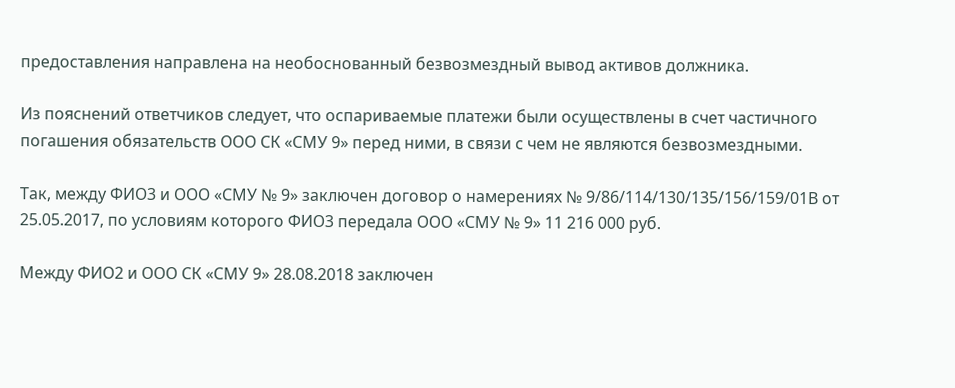предоставления направлена на необоснованный безвозмездный вывод активов должника.

Из пояснений ответчиков следует, что оспариваемые платежи были осуществлены в счет частичного погашения обязательств ООО СК «СМУ 9» перед ними, в связи с чем не являются безвозмездными.

Так, между ФИО3 и ООО «СМУ № 9» заключен договор о намерениях № 9/86/114/130/135/156/159/01В от 25.05.2017, по условиям которого ФИО3 передала ООО «СМУ № 9» 11 216 000 руб.

Между ФИО2 и ООО СК «СМУ 9» 28.08.2018 заключен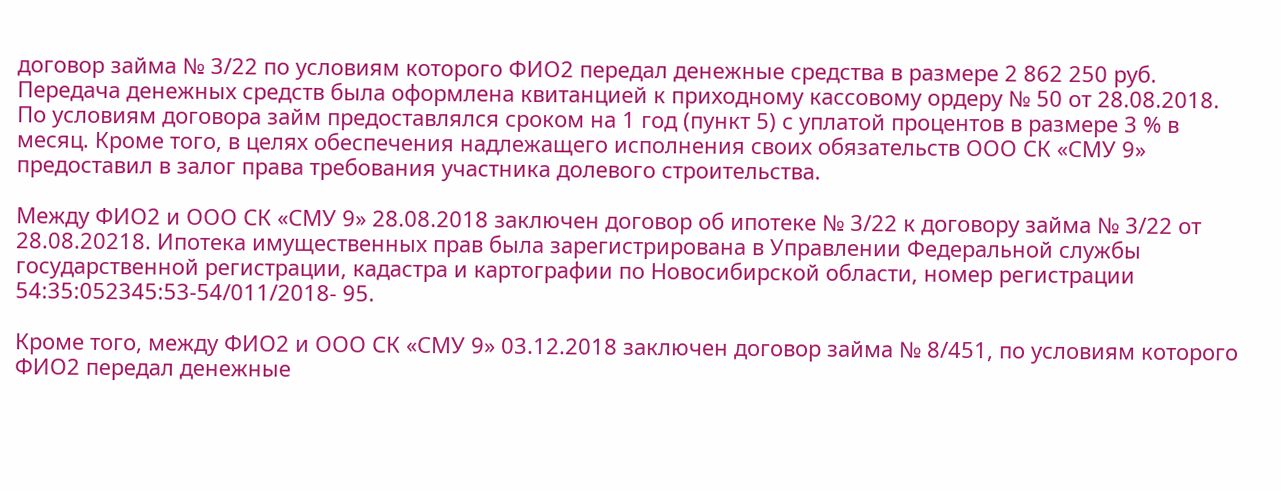договор займа № 3/22 по условиям которого ФИО2 передал денежные средства в размере 2 862 250 руб. Передача денежных средств была оформлена квитанцией к приходному кассовому ордеру № 50 от 28.08.2018. По условиям договора займ предоставлялся сроком на 1 год (пункт 5) с уплатой процентов в размере 3 % в месяц. Кроме того, в целях обеспечения надлежащего исполнения своих обязательств ООО СК «СМУ 9» предоставил в залог права требования участника долевого строительства.

Между ФИО2 и ООО СК «СМУ 9» 28.08.2018 заключен договор об ипотеке № 3/22 к договору займа № 3/22 от 28.08.20218. Ипотека имущественных прав была зарегистрирована в Управлении Федеральной службы государственной регистрации, кадастра и картографии по Новосибирской области, номер регистрации 54:35:052345:53-54/011/2018- 95.

Кроме того, между ФИО2 и ООО СК «СМУ 9» 03.12.2018 заключен договор займа № 8/451, по условиям которого ФИО2 передал денежные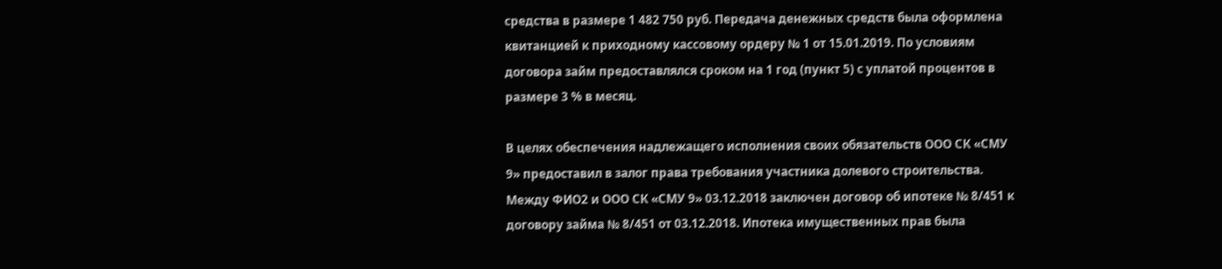средства в размере 1 482 750 руб. Передача денежных средств была оформлена квитанцией к приходному кассовому ордеру № 1 от 15.01.2019. По условиям договора займ предоставлялся сроком на 1 год (пункт 5) с уплатой процентов в размере 3 % в месяц.

В целях обеспечения надлежащего исполнения своих обязательств ООО СК «СМУ 9» предоставил в залог права требования участника долевого строительства. Между ФИО2 и ООО СК «СМУ 9» 03.12.2018 заключен договор об ипотеке № 8/451 к договору займа № 8/451 от 03.12.2018. Ипотека имущественных прав была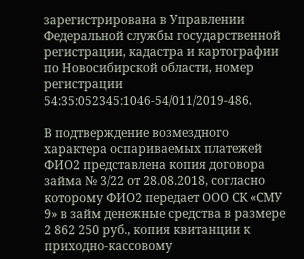зарегистрирована в Управлении Федеральной службы государственной регистрации, кадастра и картографии по Новосибирской области, номер регистрации 54:35:052345:1046-54/011/2019-486.

В подтверждение возмездного характера оспариваемых платежей ФИО2 представлена копия договора займа № 3/22 от 28.08.2018, согласно которому ФИО2 передает ООО СК «СМУ 9» в займ денежные средства в размере 2 862 250 руб., копия квитанции к приходно-кассовому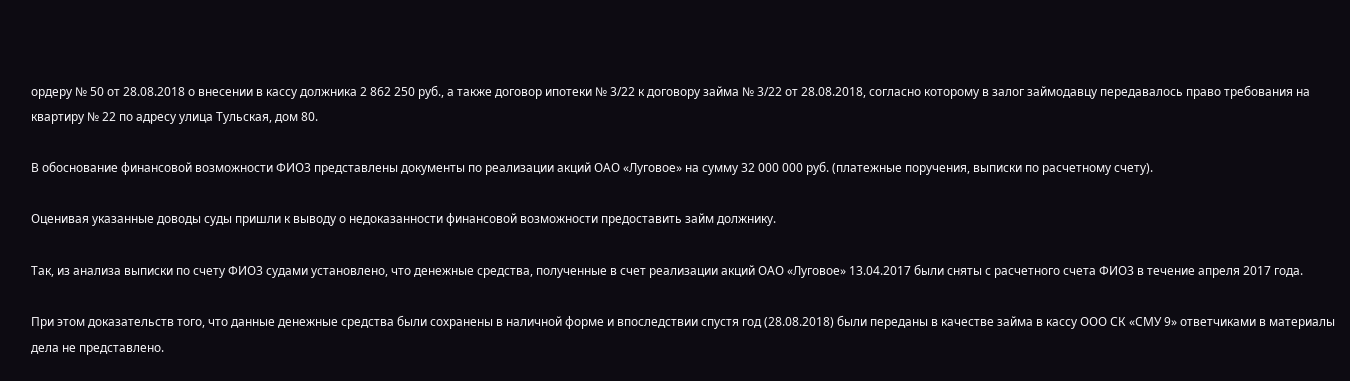ордеру № 50 от 28.08.2018 о внесении в кассу должника 2 862 250 руб., а также договор ипотеки № 3/22 к договору займа № 3/22 от 28.08.2018, согласно которому в залог займодавцу передавалось право требования на квартиру № 22 по адресу улица Тульская, дом 80.

В обоснование финансовой возможности ФИО3 представлены документы по реализации акций ОАО «Луговое» на сумму 32 000 000 руб. (платежные поручения, выписки по расчетному счету).

Оценивая указанные доводы суды пришли к выводу о недоказанности финансовой возможности предоставить займ должнику.

Так, из анализа выписки по счету ФИО3 судами установлено, что денежные средства, полученные в счет реализации акций ОАО «Луговое» 13.04.2017 были сняты с расчетного счета ФИО3 в течение апреля 2017 года.

При этом доказательств того, что данные денежные средства были сохранены в наличной форме и впоследствии спустя год (28.08.2018) были переданы в качестве займа в кассу ООО СК «СМУ 9» ответчиками в материалы дела не представлено.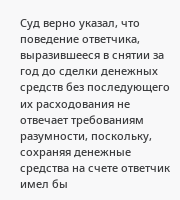Суд верно указал, что поведение ответчика, выразившееся в снятии за год до сделки денежных средств без последующего их расходования не отвечает требованиям разумности, поскольку, сохраняя денежные средства на счете ответчик имел бы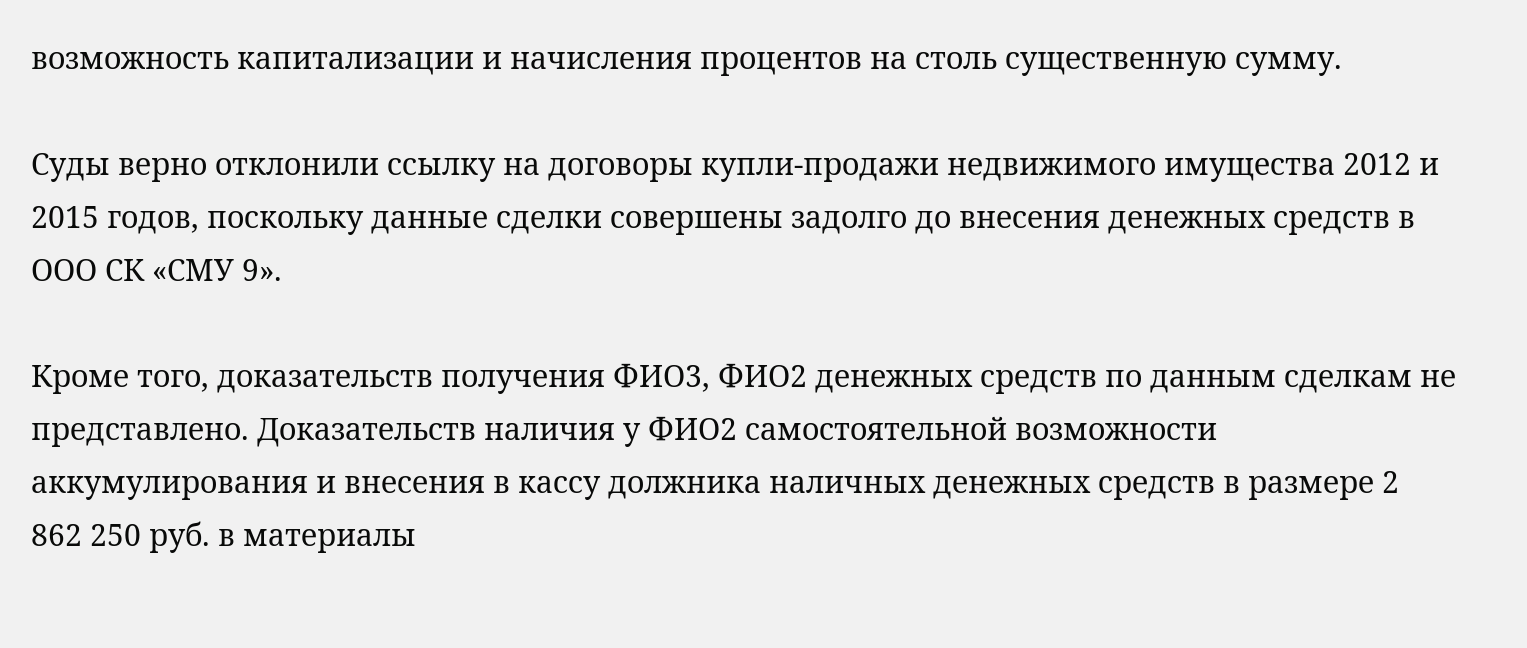возможность капитализации и начисления процентов на столь существенную сумму.

Суды верно отклонили ссылку на договоры купли-продажи недвижимого имущества 2012 и 2015 годов, поскольку данные сделки совершены задолго до внесения денежных средств в ООО СК «СМУ 9».

Кроме того, доказательств получения ФИО3, ФИО2 денежных средств по данным сделкам не представлено. Доказательств наличия у ФИО2 самостоятельной возможности аккумулирования и внесения в кассу должника наличных денежных средств в размере 2 862 250 руб. в материалы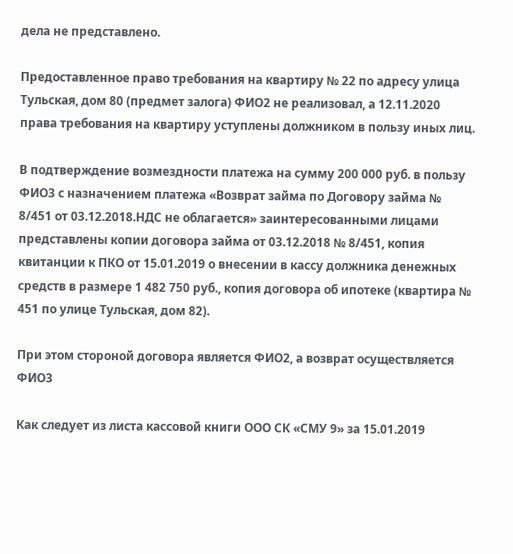дела не представлено.

Предоставленное право требования на квартиру № 22 по адресу улица Тульская, дом 80 (предмет залога) ФИО2 не реализовал, а 12.11.2020 права требования на квартиру уступлены должником в пользу иных лиц.

В подтверждение возмездности платежа на сумму 200 000 руб. в пользу ФИО3 с назначением платежа «Возврат займа по Договору займа № 8/451 от 03.12.2018.НДС не облагается» заинтересованными лицами представлены копии договора займа от 03.12.2018 № 8/451, копия квитанции к ПКО от 15.01.2019 о внесении в кассу должника денежных средств в размере 1 482 750 руб., копия договора об ипотеке (квартира № 451 по улице Тульская, дом 82).

При этом стороной договора является ФИО2, а возврат осуществляется ФИО3

Как следует из листа кассовой книги ООО СК «СМУ 9» за 15.01.2019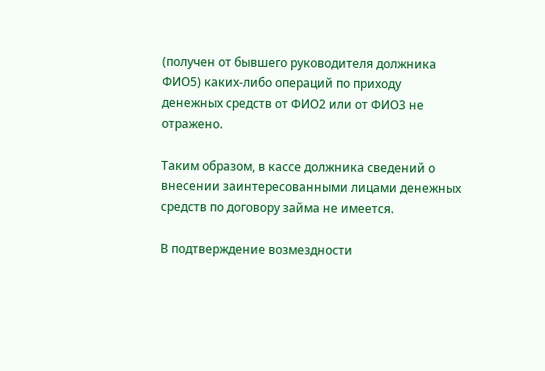(получен от бывшего руководителя должника ФИО5) каких-либо операций по приходу денежных средств от ФИО2 или от ФИО3 не отражено.

Таким образом, в кассе должника сведений о внесении заинтересованными лицами денежных средств по договору займа не имеется.

В подтверждение возмездности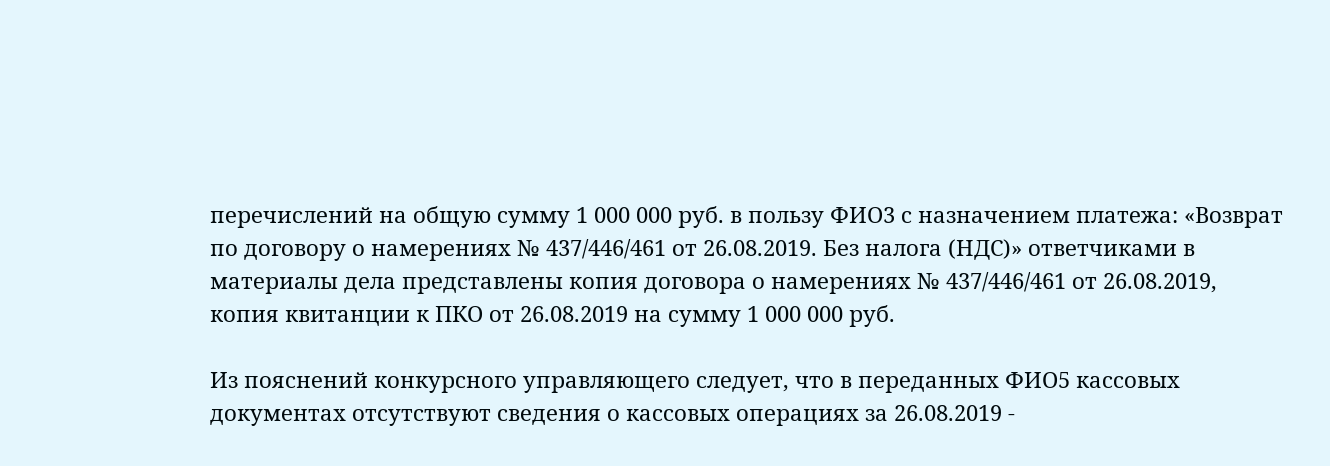перечислений на общую сумму 1 000 000 руб. в пользу ФИО3 с назначением платежа: «Возврат по договору о намерениях № 437/446/461 от 26.08.2019. Без налога (НДС)» ответчиками в материалы дела представлены копия договора о намерениях № 437/446/461 от 26.08.2019, копия квитанции к ПКО от 26.08.2019 на сумму 1 000 000 руб.

Из пояснений конкурсного управляющего следует, что в переданных ФИО5 кассовых документах отсутствуют сведения о кассовых операциях за 26.08.2019 -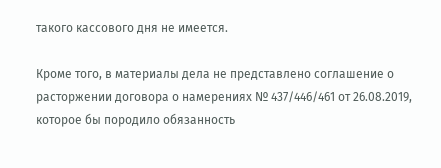такого кассового дня не имеется.

Кроме того, в материалы дела не представлено соглашение о расторжении договора о намерениях № 437/446/461 от 26.08.2019, которое бы породило обязанность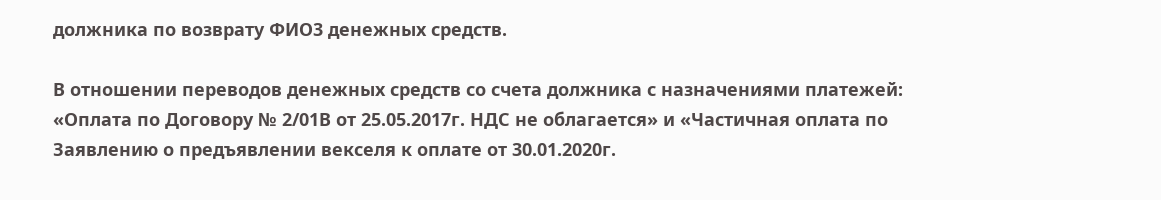должника по возврату ФИО3 денежных средств.

В отношении переводов денежных средств со счета должника с назначениями платежей: «Оплата по Договору № 2/01В от 25.05.2017г. НДС не облагается» и «Частичная оплата по Заявлению о предъявлении векселя к оплате от 30.01.2020г.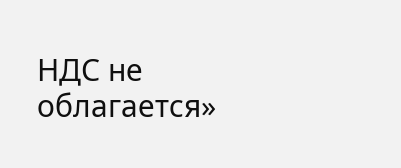НДС не облагается»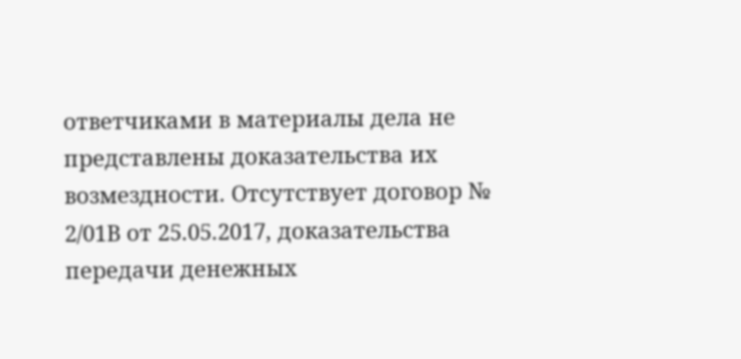ответчиками в материалы дела не представлены доказательства их возмездности. Отсутствует договор № 2/01В от 25.05.2017, доказательства передачи денежных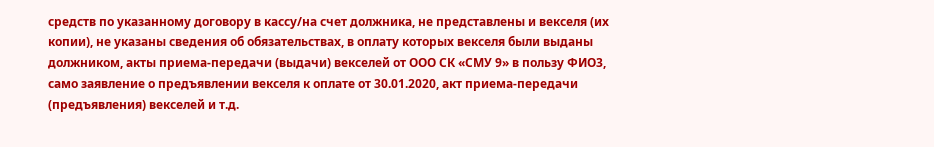средств по указанному договору в кассу/на счет должника, не представлены и векселя (их копии), не указаны сведения об обязательствах, в оплату которых векселя были выданы должником, акты приема-передачи (выдачи) векселей от ООО СК «СМУ 9» в пользу ФИО3, само заявление о предъявлении векселя к оплате от 30.01.2020, акт приема-передачи (предъявления) векселей и т.д.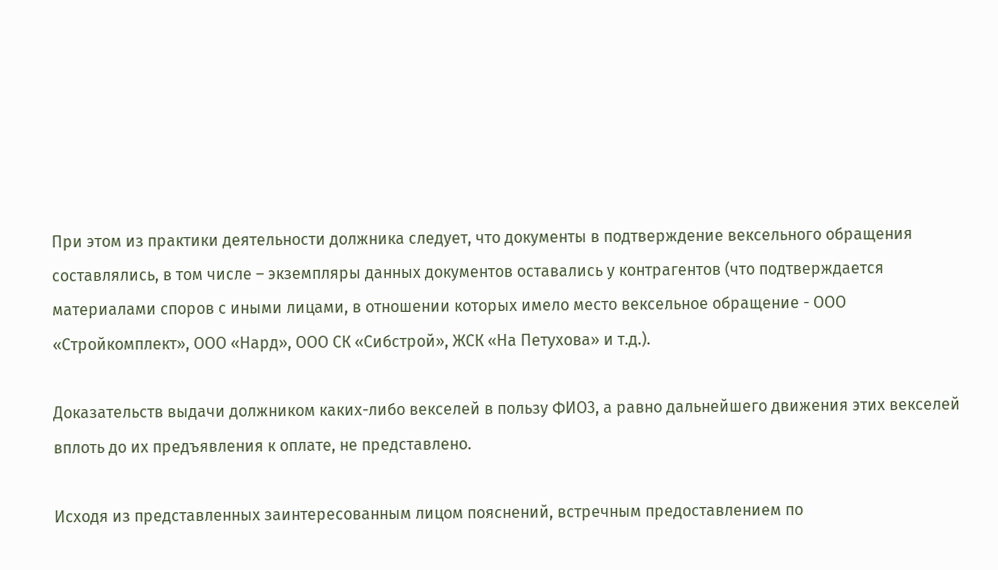При этом из практики деятельности должника следует, что документы в подтверждение вексельного обращения составлялись, в том числе – экземпляры данных документов оставались у контрагентов (что подтверждается материалами споров с иными лицами, в отношении которых имело место вексельное обращение - ООО «Стройкомплект», ООО «Нард», ООО СК «Сибстрой», ЖСК «На Петухова» и т.д.).

Доказательств выдачи должником каких-либо векселей в пользу ФИО3, а равно дальнейшего движения этих векселей вплоть до их предъявления к оплате, не представлено.

Исходя из представленных заинтересованным лицом пояснений, встречным предоставлением по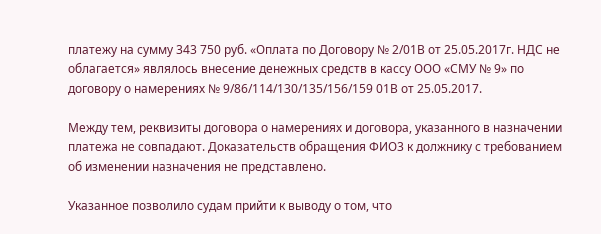платежу на сумму 343 750 руб. «Оплата по Договору № 2/01В от 25.05.2017г. НДС не облагается» являлось внесение денежных средств в кассу ООО «СМУ № 9» по договору о намерениях № 9/86/114/130/135/156/159 01В от 25.05.2017.

Между тем, реквизиты договора о намерениях и договора, указанного в назначении платежа не совпадают. Доказательств обращения ФИО3 к должнику с требованием об изменении назначения не представлено.

Указанное позволило судам прийти к выводу о том, что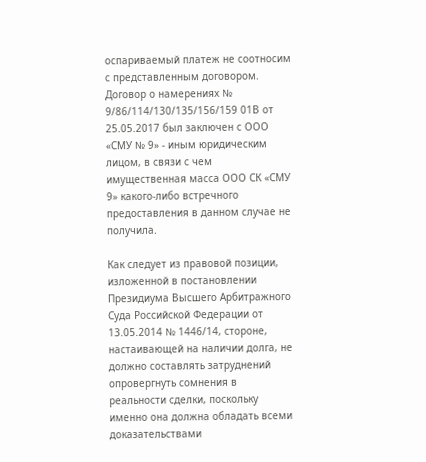оспариваемый платеж не соотносим с представленным договором. Договор о намерениях № 9/86/114/130/135/156/159 01В от 25.05.2017 был заключен с ООО «СМУ № 9» - иным юридическим лицом, в связи с чем имущественная масса ООО СК «СМУ 9» какого-либо встречного предоставления в данном случае не получила.

Как следует из правовой позиции, изложенной в постановлении Президиума Высшего Арбитражного Суда Российской Федерации от 13.05.2014 № 1446/14, стороне, настаивающей на наличии долга, не должно составлять затруднений опровергнуть сомнения в реальности сделки, поскольку именно она должна обладать всеми доказательствами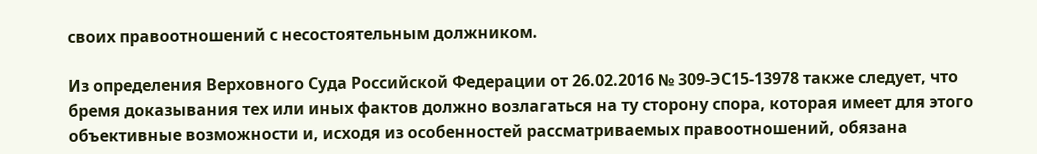своих правоотношений с несостоятельным должником.

Из определения Верховного Суда Российской Федерации от 26.02.2016 № 309-ЭС15-13978 также следует, что бремя доказывания тех или иных фактов должно возлагаться на ту сторону спора, которая имеет для этого объективные возможности и, исходя из особенностей рассматриваемых правоотношений, обязана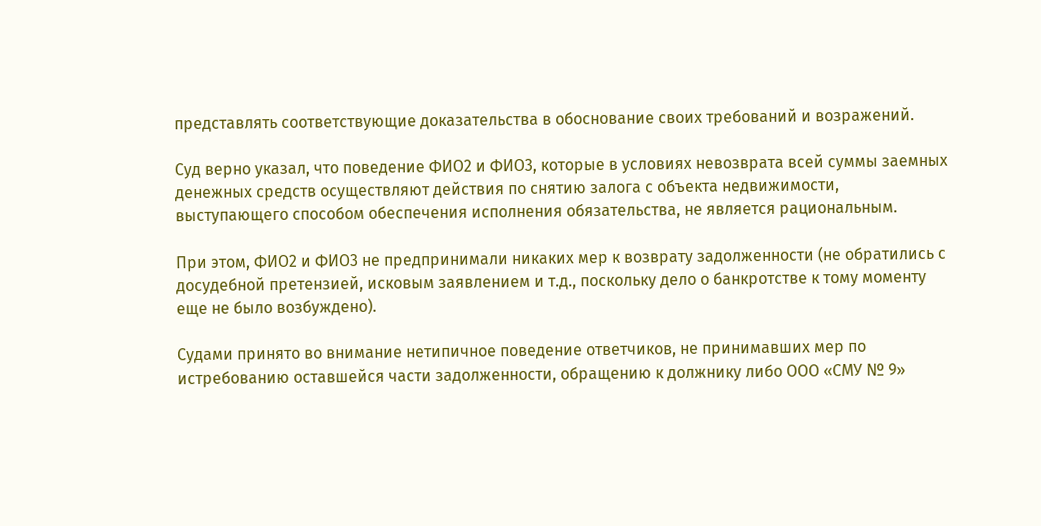представлять соответствующие доказательства в обоснование своих требований и возражений.

Суд верно указал, что поведение ФИО2 и ФИО3, которые в условиях невозврата всей суммы заемных денежных средств осуществляют действия по снятию залога с объекта недвижимости, выступающего способом обеспечения исполнения обязательства, не является рациональным.

При этом, ФИО2 и ФИО3 не предпринимали никаких мер к возврату задолженности (не обратились с досудебной претензией, исковым заявлением и т.д., поскольку дело о банкротстве к тому моменту еще не было возбуждено).

Судами принято во внимание нетипичное поведение ответчиков, не принимавших мер по истребованию оставшейся части задолженности, обращению к должнику либо ООО «СМУ № 9»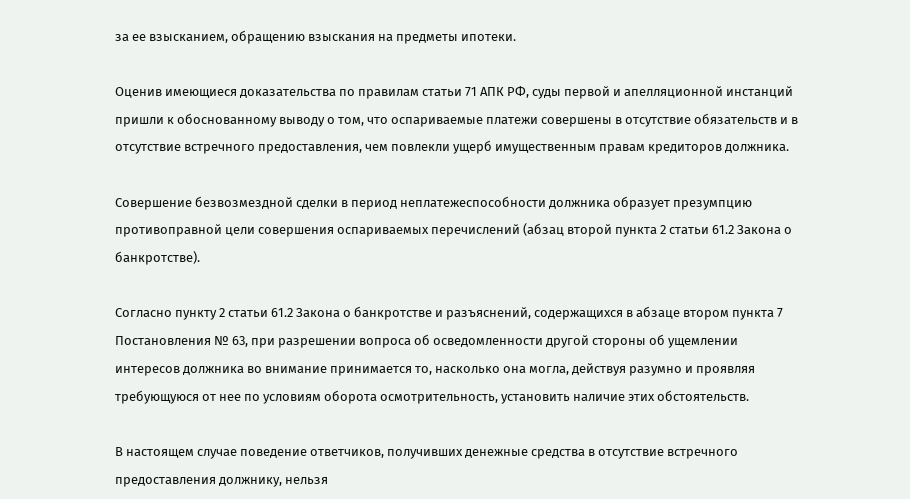за ее взысканием, обращению взыскания на предметы ипотеки.

Оценив имеющиеся доказательства по правилам статьи 71 АПК РФ, суды первой и апелляционной инстанций пришли к обоснованному выводу о том, что оспариваемые платежи совершены в отсутствие обязательств и в отсутствие встречного предоставления, чем повлекли ущерб имущественным правам кредиторов должника.

Совершение безвозмездной сделки в период неплатежеспособности должника образует презумпцию противоправной цели совершения оспариваемых перечислений (абзац второй пункта 2 статьи 61.2 Закона о банкротстве).

Согласно пункту 2 статьи 61.2 Закона о банкротстве и разъяснений, содержащихся в абзаце втором пункта 7 Постановления № 63, при разрешении вопроса об осведомленности другой стороны об ущемлении интересов должника во внимание принимается то, насколько она могла, действуя разумно и проявляя требующуюся от нее по условиям оборота осмотрительность, установить наличие этих обстоятельств.

В настоящем случае поведение ответчиков, получивших денежные средства в отсутствие встречного предоставления должнику, нельзя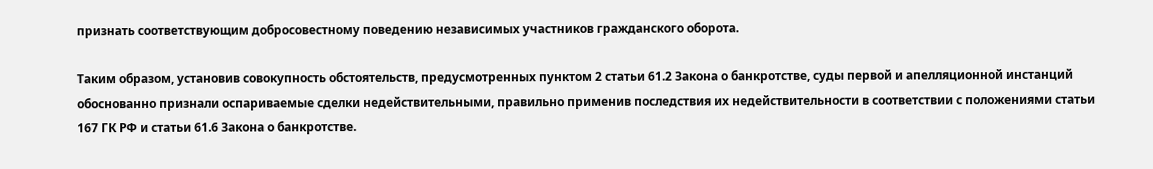признать соответствующим добросовестному поведению независимых участников гражданского оборота.

Таким образом, установив совокупность обстоятельств, предусмотренных пунктом 2 статьи 61.2 Закона о банкротстве, суды первой и апелляционной инстанций обоснованно признали оспариваемые сделки недействительными, правильно применив последствия их недействительности в соответствии с положениями статьи 167 ГК РФ и статьи 61.6 Закона о банкротстве.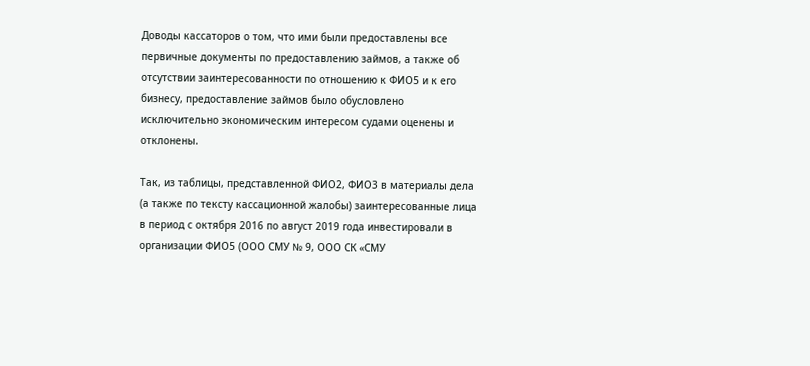Доводы кассаторов о том, что ими были предоставлены все первичные документы по предоставлению займов, а также об отсутствии заинтересованности по отношению к ФИО5 и к его бизнесу, предоставление займов было обусловлено исключительно экономическим интересом судами оценены и отклонены.

Так, из таблицы, представленной ФИО2, ФИО3 в материалы дела (а также по тексту кассационной жалобы) заинтересованные лица в период с октября 2016 по август 2019 года инвестировали в организации ФИО5 (ООО СМУ № 9, ООО СК «СМУ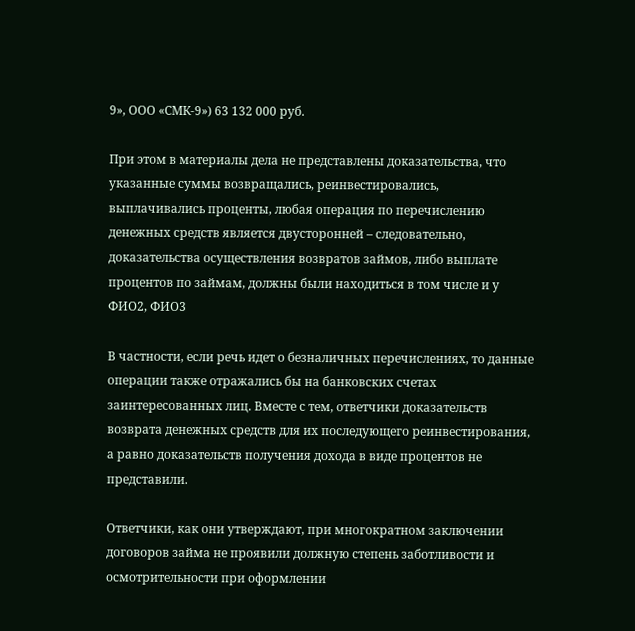9», ООО «СМК-9») 63 132 000 руб.

При этом в материалы дела не представлены доказательства, что указанные суммы возвращались, реинвестировались, выплачивались проценты, любая операция по перечислению денежных средств является двусторонней – следовательно, доказательства осуществления возвратов займов, либо выплате процентов по займам, должны были находиться в том числе и у ФИО2, ФИО3

В частности, если речь идет о безналичных перечислениях, то данные операции также отражались бы на банковских счетах заинтересованных лиц. Вместе с тем, ответчики доказательств возврата денежных средств для их последующего реинвестирования, а равно доказательств получения дохода в виде процентов не представили.

Ответчики, как они утверждают, при многократном заключении договоров займа не проявили должную степень заботливости и осмотрительности при оформлении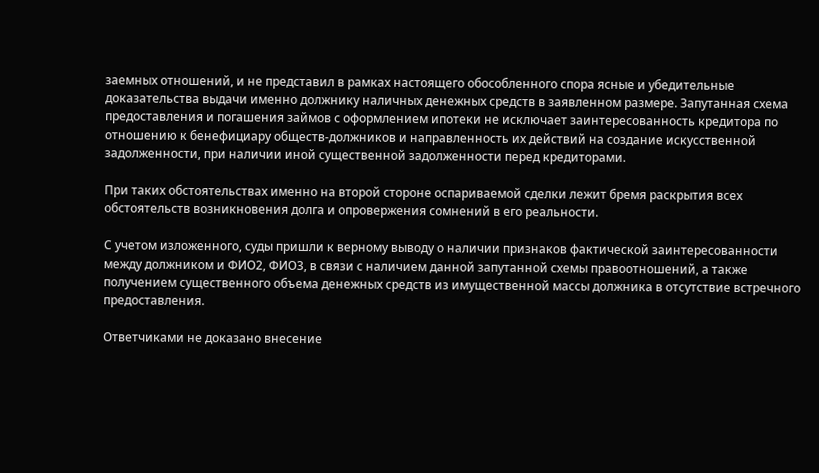заемных отношений, и не представил в рамках настоящего обособленного спора ясные и убедительные доказательства выдачи именно должнику наличных денежных средств в заявленном размере. Запутанная схема предоставления и погашения займов с оформлением ипотеки не исключает заинтересованность кредитора по отношению к бенефициару обществ-должников и направленность их действий на создание искусственной задолженности, при наличии иной существенной задолженности перед кредиторами.

При таких обстоятельствах именно на второй стороне оспариваемой сделки лежит бремя раскрытия всех обстоятельств возникновения долга и опровержения сомнений в его реальности.

С учетом изложенного, суды пришли к верному выводу о наличии признаков фактической заинтересованности между должником и ФИО2, ФИО3, в связи с наличием данной запутанной схемы правоотношений, а также получением существенного объема денежных средств из имущественной массы должника в отсутствие встречного предоставления.

Ответчиками не доказано внесение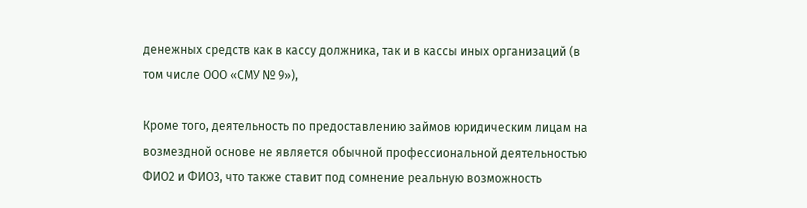денежных средств как в кассу должника, так и в кассы иных организаций (в том числе ООО «СМУ № 9»),

Кроме того, деятельность по предоставлению займов юридическим лицам на возмездной основе не является обычной профессиональной деятельностью ФИО2 и ФИО3, что также ставит под сомнение реальную возможность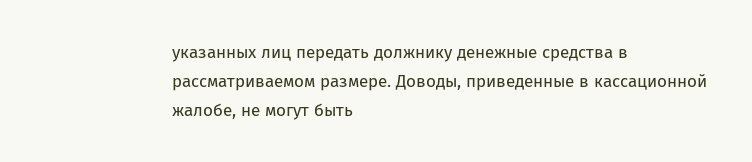указанных лиц передать должнику денежные средства в рассматриваемом размере. Доводы, приведенные в кассационной жалобе, не могут быть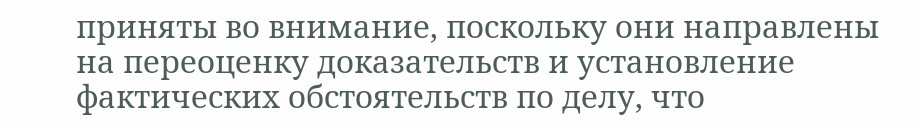приняты во внимание, поскольку они направлены на переоценку доказательств и установление фактических обстоятельств по делу, что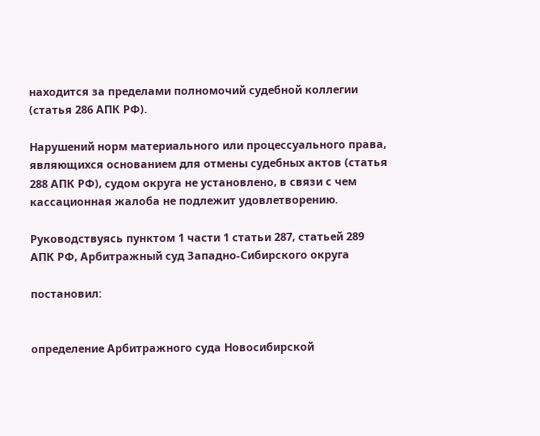находится за пределами полномочий судебной коллегии (статья 286 АПК РФ).

Нарушений норм материального или процессуального права, являющихся основанием для отмены судебных актов (статья 288 АПК РФ), судом округа не установлено, в связи с чем кассационная жалоба не подлежит удовлетворению.

Руководствуясь пунктом 1 части 1 статьи 287, статьей 289 АПК РФ, Арбитражный суд Западно-Сибирского округа

постановил:


определение Арбитражного суда Новосибирской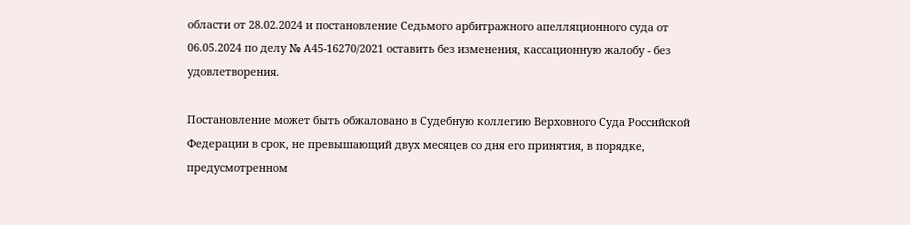области от 28.02.2024 и постановление Седьмого арбитражного апелляционного суда от 06.05.2024 по делу № А45-16270/2021 оставить без изменения, кассационную жалобу - без удовлетворения.

Постановление может быть обжаловано в Судебную коллегию Верховного Суда Российской Федерации в срок, не превышающий двух месяцев со дня его принятия, в порядке, предусмотренном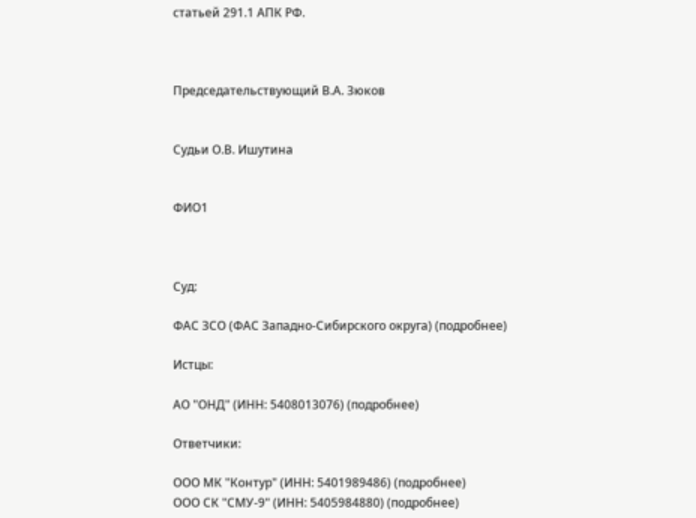статьей 291.1 АПК РФ.



Председательствующий В.А. Зюков


Судьи О.В. Ишутина


ФИО1



Суд:

ФАС ЗСО (ФАС Западно-Сибирского округа) (подробнее)

Истцы:

АО "ОНД" (ИНН: 5408013076) (подробнее)

Ответчики:

ООО МК "Контур" (ИНН: 5401989486) (подробнее)
ООО СК "СМУ-9" (ИНН: 5405984880) (подробнее)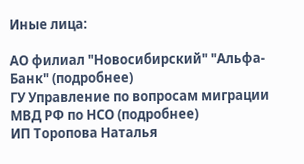Иные лица:

АО филиал "Новосибирский" "Альфа-Банк" (подробнее)
ГУ Управление по вопросам миграции МВД РФ по НСО (подробнее)
ИП Торопова Наталья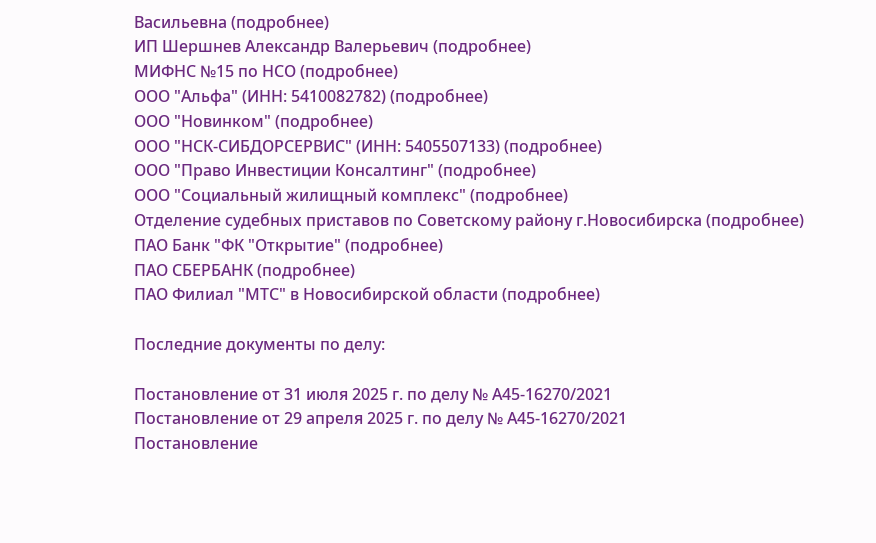Васильевна (подробнее)
ИП Шершнев Александр Валерьевич (подробнее)
МИФНС №15 по НСО (подробнее)
ООО "Альфа" (ИНН: 5410082782) (подробнее)
ООО "Новинком" (подробнее)
ООО "НСК-СИБДОРСЕРВИС" (ИНН: 5405507133) (подробнее)
ООО "Право Инвестиции Консалтинг" (подробнее)
ООО "Социальный жилищный комплекс" (подробнее)
Отделение судебных приставов по Советскому району г.Новосибирска (подробнее)
ПАО Банк "ФК "Открытие" (подробнее)
ПАО СБЕРБАНК (подробнее)
ПАО Филиал "МТС" в Новосибирской области (подробнее)

Последние документы по делу:

Постановление от 31 июля 2025 г. по делу № А45-16270/2021
Постановление от 29 апреля 2025 г. по делу № А45-16270/2021
Постановление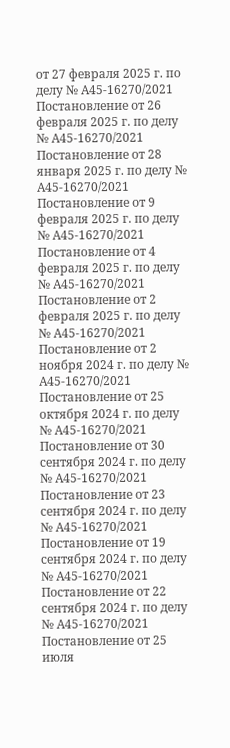от 27 февраля 2025 г. по делу № А45-16270/2021
Постановление от 26 февраля 2025 г. по делу № А45-16270/2021
Постановление от 28 января 2025 г. по делу № А45-16270/2021
Постановление от 9 февраля 2025 г. по делу № А45-16270/2021
Постановление от 4 февраля 2025 г. по делу № А45-16270/2021
Постановление от 2 февраля 2025 г. по делу № А45-16270/2021
Постановление от 2 ноября 2024 г. по делу № А45-16270/2021
Постановление от 25 октября 2024 г. по делу № А45-16270/2021
Постановление от 30 сентября 2024 г. по делу № А45-16270/2021
Постановление от 23 сентября 2024 г. по делу № А45-16270/2021
Постановление от 19 сентября 2024 г. по делу № А45-16270/2021
Постановление от 22 сентября 2024 г. по делу № А45-16270/2021
Постановление от 25 июля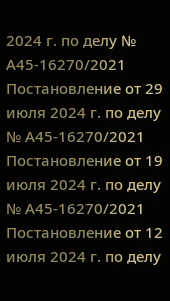2024 г. по делу № А45-16270/2021
Постановление от 29 июля 2024 г. по делу № А45-16270/2021
Постановление от 19 июля 2024 г. по делу № А45-16270/2021
Постановление от 12 июля 2024 г. по делу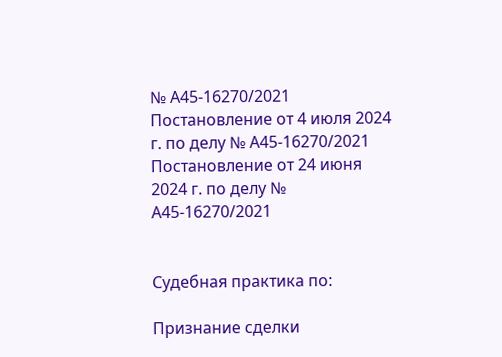№ А45-16270/2021
Постановление от 4 июля 2024 г. по делу № А45-16270/2021
Постановление от 24 июня 2024 г. по делу № А45-16270/2021


Судебная практика по:

Признание сделки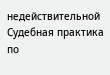недействительной
Судебная практика по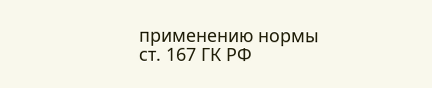применению нормы ст. 167 ГК РФ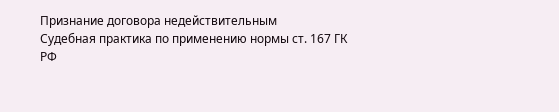Признание договора недействительным
Судебная практика по применению нормы ст. 167 ГК РФ